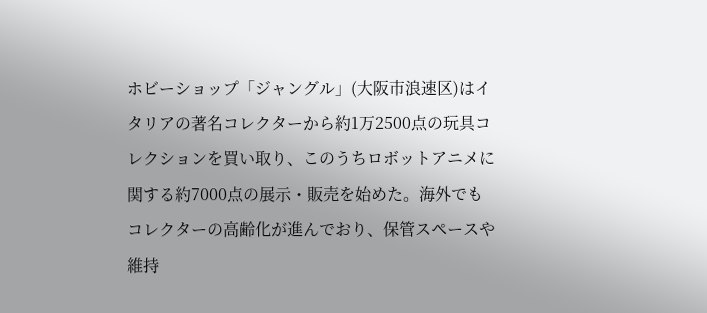ホビーショップ「ジャングル」(大阪市浪速区)はイタリアの著名コレクターから約1万2500点の玩具コレクションを買い取り、このうちロボットアニメに関する約7000点の展示・販売を始めた。海外でもコレクターの高齢化が進んでおり、保管スペースや維持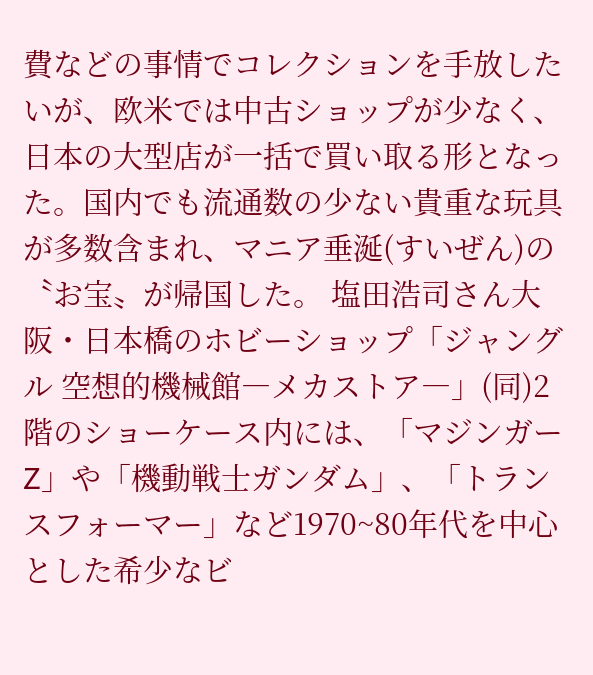費などの事情でコレクションを手放したいが、欧米では中古ショップが少なく、日本の大型店が一括で買い取る形となった。国内でも流通数の少ない貴重な玩具が多数含まれ、マニア垂涎(すいぜん)の〝お宝〟が帰国した。 塩田浩司さん大阪・日本橋のホビーショップ「ジャングル 空想的機械館―メカストア―」(同)2階のショーケース内には、「マジンガーZ」や「機動戦士ガンダム」、「トランスフォーマー」など1970~80年代を中心とした希少なビ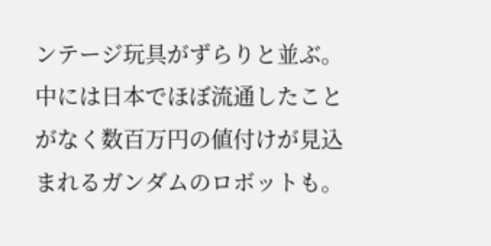ンテージ玩具がずらりと並ぶ。中には日本でほぼ流通したことがなく数百万円の値付けが見込まれるガンダムのロボットも。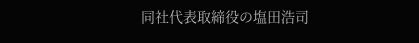同社代表取締役の塩田浩司